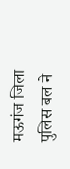मऊगंज जिला पुलिस बल ने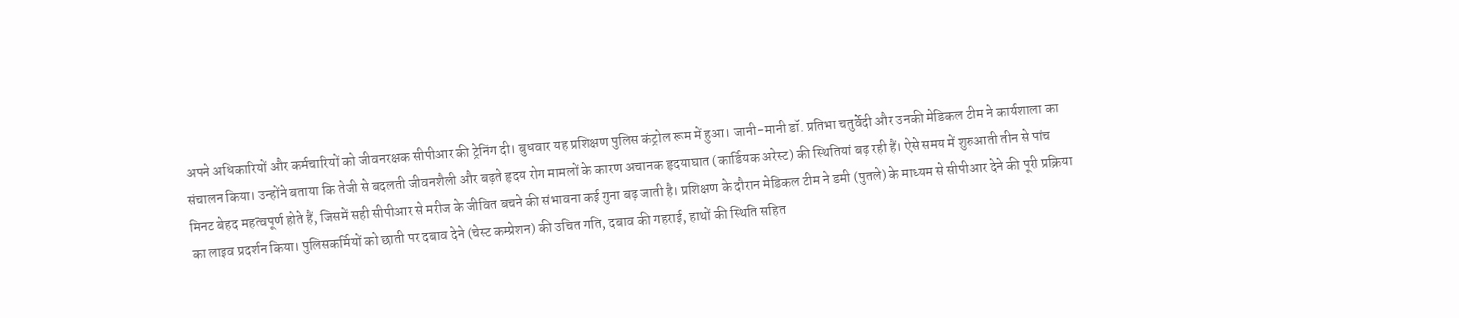अपने अधिकारियों और कर्मचारियों को जीवनरक्षक सीपीआर की ट्रेनिंग दी। बुधवार यह प्रशिक्षण पुलिस कंट्रोल रूम में हुआ। जानी-मानी डॉ. प्रतिभा चतुर्वेदी और उनकी मेडिकल टीम ने कार्यशाला का संचालन किया। उन्होंने बताया कि तेजी से बदलती जीवनशैली और बढ़ते हृदय रोग मामलों के कारण अचानक हृदयाघात (कार्डियक अरेस्ट) की स्थितियां बढ़ रही हैं। ऐसे समय में शुरुआती तीन से पांच मिनट बेहद महत्वपूर्ण होते हैं, जिसमें सही सीपीआर से मरीज के जीवित बचने की संभावना कई गुना बढ़ जाती है। प्रशिक्षण के दौरान मेडिकल टीम ने डमी (पुतले) के माध्यम से सीपीआर देने की पूरी प्रक्रिया का लाइव प्रदर्शन किया। पुलिसकर्मियों को छाती पर दबाव देने (चेस्ट कम्प्रेशन) की उचित गति, दबाव की गहराई, हाथों की स्थिति सहित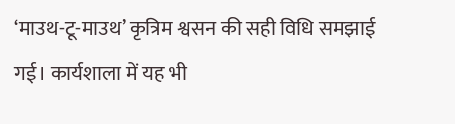‘माउथ-टू-माउथ’ कृत्रिम श्वसन की सही विधि समझाई गई। कार्यशाला में यह भी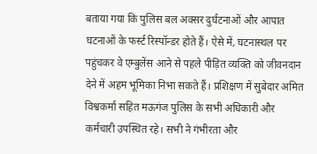बताया गया कि पुलिस बल अक्सर दुर्घटनाओं और आपात घटनाओं के फर्स्ट रिस्पॉन्डर होते हैं। ऐसे में, घटनास्थल पर पहुंचकर वे एम्बुलेंस आने से पहले पीड़ित व्यक्ति को जीवनदान देने में अहम भूमिका निभा सकते हैं। प्रशिक्षण में सुबेदार अमित विश्वकर्मा सहित मऊगंज पुलिस के सभी अधिकारी और कर्मचारी उपस्थित रहे। सभी ने गंभीरता और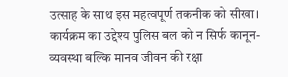उत्साह के साथ इस महत्वपूर्ण तकनीक को सीखा। कार्यक्रम का उद्देश्य पुलिस बल को न सिर्फ कानून-व्यवस्था बल्कि मानव जीवन की रक्षा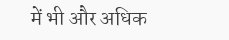में भी और अधिक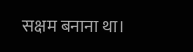सक्षम बनाना था।